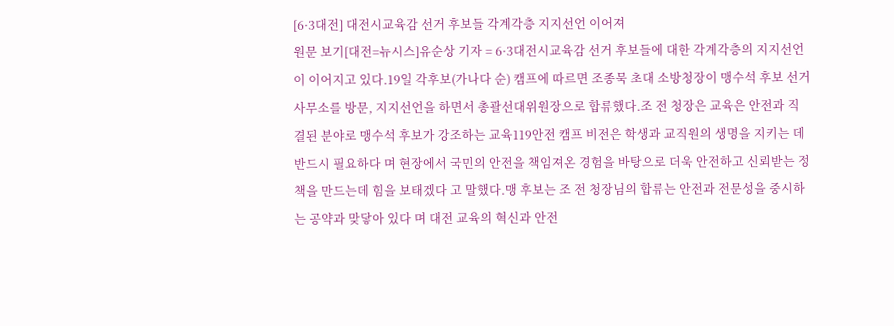[6·3대전] 대전시교육감 선거 후보들 각계각층 지지선언 이어져
원문 보기[대전=뉴시스]유순상 기자 = 6·3대전시교육감 선거 후보들에 대한 각계각층의 지지선언이 이어지고 있다.19일 각후보(가나다 순) 캠프에 따르면 조종묵 초대 소방청장이 맹수석 후보 선거사무소를 방문, 지지선언을 하면서 총괄선대위원장으로 합류했다.조 전 청장은 교육은 안전과 직결된 분야로 맹수석 후보가 강조하는 교육119안전 캠프 비전은 학생과 교직원의 생명을 지키는 데 반드시 필요하다 며 현장에서 국민의 안전을 책임져온 경험을 바탕으로 더욱 안전하고 신뢰받는 정책을 만드는데 힘을 보태겠다 고 말했다.맹 후보는 조 전 청장님의 합류는 안전과 전문성을 중시하는 공약과 맞닿아 있다 며 대전 교육의 혁신과 안전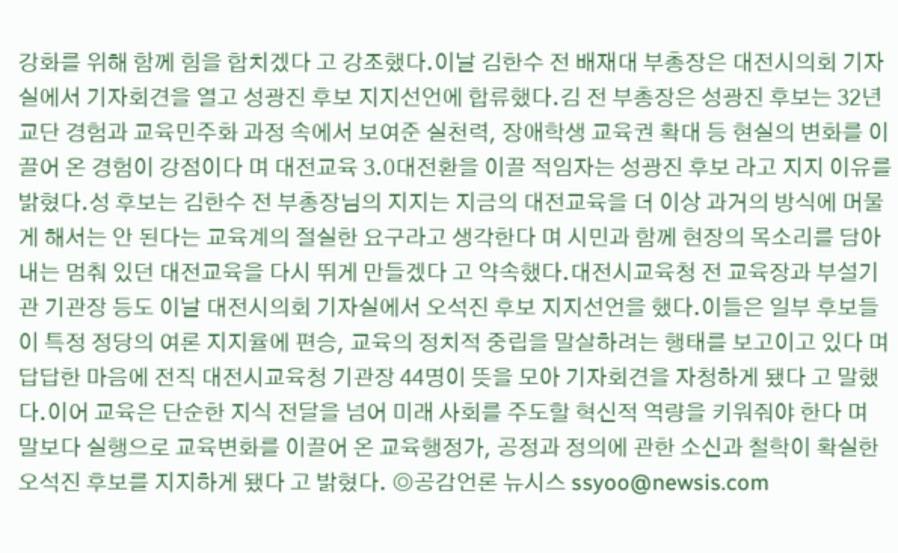강화를 위해 함께 힘을 합치겠다 고 강조했다.이날 김한수 전 배재대 부총장은 대전시의회 기자실에서 기자회견을 열고 성광진 후보 지지선언에 합류했다.김 전 부총장은 성광진 후보는 32년 교단 경험과 교육민주화 과정 속에서 보여준 실천력, 장애학생 교육권 확대 등 현실의 변화를 이끌어 온 경험이 강점이다 며 대전교육 3.0대전환을 이끌 적임자는 성광진 후보 라고 지지 이유를 밝혔다.성 후보는 김한수 전 부총장님의 지지는 지금의 대전교육을 더 이상 과거의 방식에 머물게 해서는 안 된다는 교육계의 절실한 요구라고 생각한다 며 시민과 함께 현장의 목소리를 담아내는 멈춰 있던 대전교육을 다시 뛰게 만들겠다 고 약속했다.대전시교육청 전 교육장과 부설기관 기관장 등도 이날 대전시의회 기자실에서 오석진 후보 지지선언을 했다.이들은 일부 후보들이 특정 정당의 여론 지지율에 편승, 교육의 정치적 중립을 말살하려는 행태를 보고이고 있다 며 답답한 마음에 전직 대전시교육청 기관장 44명이 뜻을 모아 기자회견을 자청하게 됐다 고 말했다.이어 교육은 단순한 지식 전달을 넘어 미래 사회를 주도할 혁신적 역량을 키워줘야 한다 며 말보다 실행으로 교육변화를 이끌어 온 교육행정가, 공정과 정의에 관한 소신과 철학이 확실한 오석진 후보를 지지하게 됐다 고 밝혔다. ◎공감언론 뉴시스 ssyoo@newsis.com